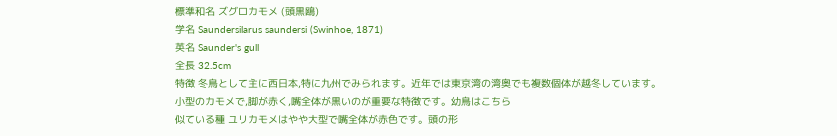標準和名 ズグロカモメ (頭黒鴎)
学名 Saundersilarus saundersi (Swinhoe, 1871)
英名 Saunder's gull
全長 32.5cm
特徴 冬鳥として主に西日本,特に九州でみられます。近年では東京湾の湾奥でも複数個体が越冬しています。小型のカモメで,脚が赤く,嘴全体が黒いのが重要な特徴です。幼鳥はこちら
似ている種 ユリカモメはやや大型で嘴全体が赤色です。頭の形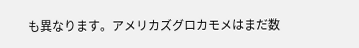も異なります。アメリカズグロカモメはまだ数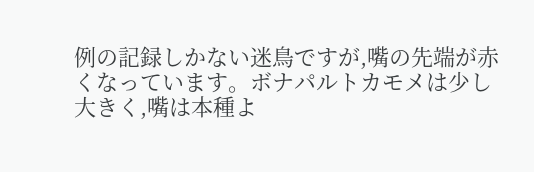例の記録しかない迷鳥ですが,嘴の先端が赤くなっています。ボナパルトカモメは少し大きく,嘴は本種よ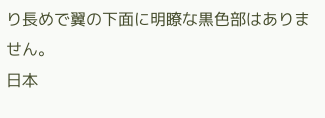り長めで翼の下面に明瞭な黒色部はありません。
日本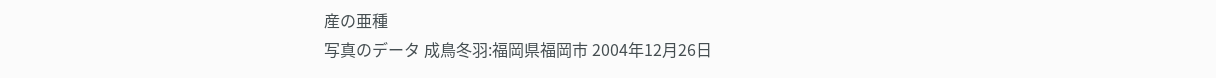産の亜種
写真のデータ 成鳥冬羽:福岡県福岡市 2004年12月26日